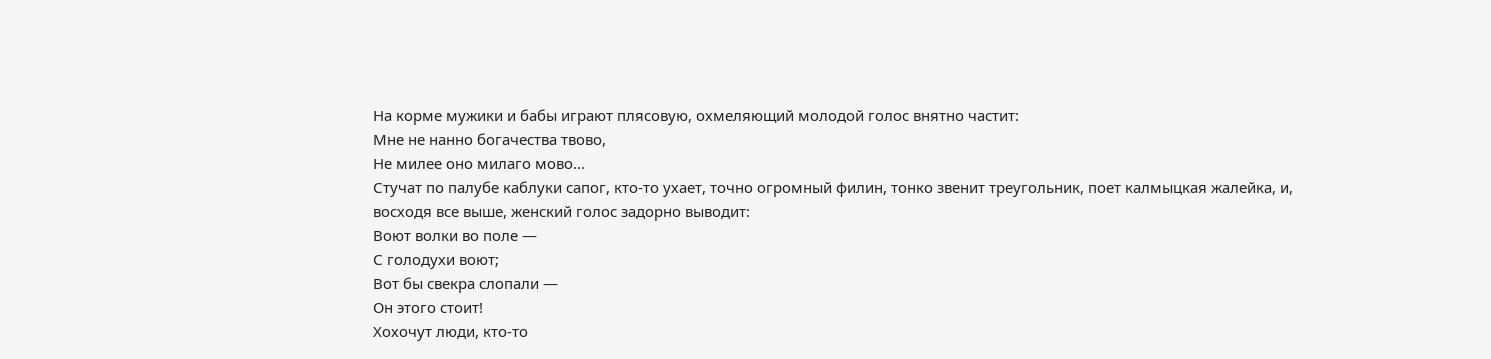На корме мужики и бабы играют плясовую, охмеляющий молодой голос внятно частит:
Мне не нанно богачества твово,
Не милее оно милаго мово…
Стучат по палубе каблуки сапог, кто-то ухает, точно огромный филин, тонко звенит треугольник, поет калмыцкая жалейка, и, восходя все выше, женский голос задорно выводит:
Воют волки во поле —
С голодухи воют;
Вот бы свекра слопали —
Он этого стоит!
Хохочут люди, кто-то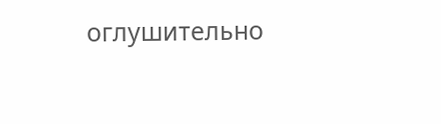оглушительно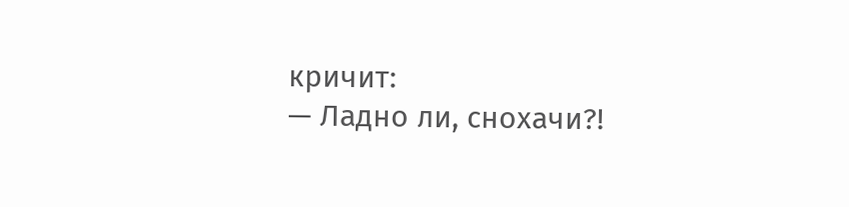кричит:
— Ладно ли, снохачи?!